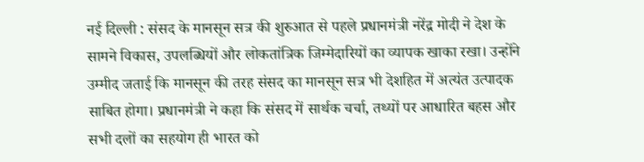नई दिल्ली : संसद के मानसून सत्र की शुरुआत से पहले प्रधानमंत्री नरेंद्र मोदी ने देश के सामने विकास, उपलब्धियों और लोकतांत्रिक जिम्मेदारियों का व्यापक खाका रखा। उन्होंने उम्मीद जताई कि मानसून की तरह संसद का मानसून सत्र भी देशहित में अत्यंत उत्पादक साबित होगा। प्रधानमंत्री ने कहा कि संसद में सार्थक चर्चा, तथ्यों पर आधारित बहस और सभी दलों का सहयोग ही भारत को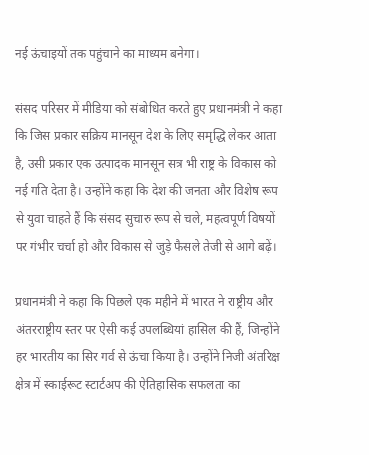नई ऊंचाइयों तक पहुंचाने का माध्यम बनेगा।

संसद परिसर में मीडिया को संबोधित करते हुए प्रधानमंत्री ने कहा कि जिस प्रकार सक्रिय मानसून देश के लिए समृद्धि लेकर आता है, उसी प्रकार एक उत्पादक मानसून सत्र भी राष्ट्र के विकास को नई गति देता है। उन्होंने कहा कि देश की जनता और विशेष रूप से युवा चाहते हैं कि संसद सुचारु रूप से चले, महत्वपूर्ण विषयों पर गंभीर चर्चा हो और विकास से जुड़े फैसले तेजी से आगे बढ़ें।

प्रधानमंत्री ने कहा कि पिछले एक महीने में भारत ने राष्ट्रीय और अंतरराष्ट्रीय स्तर पर ऐसी कई उपलब्धियां हासिल की हैं, जिन्होंने हर भारतीय का सिर गर्व से ऊंचा किया है। उन्होंने निजी अंतरिक्ष क्षेत्र में स्काईरूट स्टार्टअप की ऐतिहासिक सफलता का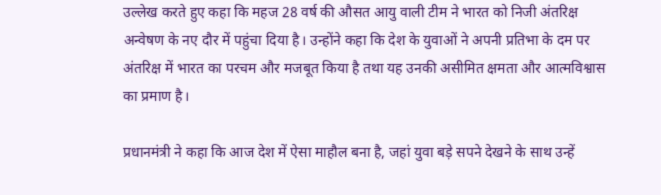उल्लेख करते हुए कहा कि महज 28 वर्ष की औसत आयु वाली टीम ने भारत को निजी अंतरिक्ष अन्वेषण के नए दौर में पहुंचा दिया है। उन्होंने कहा कि देश के युवाओं ने अपनी प्रतिभा के दम पर अंतरिक्ष में भारत का परचम और मजबूत किया है तथा यह उनकी असीमित क्षमता और आत्मविश्वास का प्रमाण है।

प्रधानमंत्री ने कहा कि आज देश में ऐसा माहौल बना है, जहां युवा बड़े सपने देखने के साथ उन्हें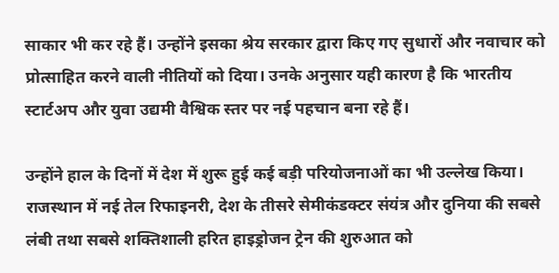साकार भी कर रहे हैं। उन्होंने इसका श्रेय सरकार द्वारा किए गए सुधारों और नवाचार को प्रोत्साहित करने वाली नीतियों को दिया। उनके अनुसार यही कारण है कि भारतीय स्टार्टअप और युवा उद्यमी वैश्विक स्तर पर नई पहचान बना रहे हैं।

उन्होंने हाल के दिनों में देश में शुरू हुई कई बड़ी परियोजनाओं का भी उल्लेख किया। राजस्थान में नई तेल रिफाइनरी, देश के तीसरे सेमीकंडक्टर संयंत्र और दुनिया की सबसे लंबी तथा सबसे शक्तिशाली हरित हाइड्रोजन ट्रेन की शुरुआत को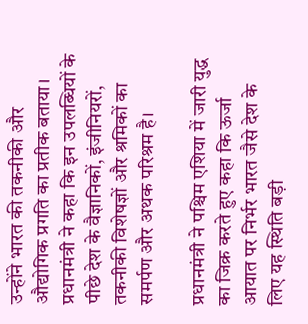उन्होंने भारत की तकनीकी और औद्योगिक प्रगति का प्रतीक बताया। प्रधानमंत्री ने कहा कि इन उपलब्धियों के पीछे देश के वैज्ञानिकों, इंजीनियरों, तकनीकी विशेषज्ञों और श्रमिकों का समर्पण और अथक परिश्रम है।

प्रधानमंत्री ने पश्चिम एशिया में जारी युद्ध का जिक्र करते हुए कहा कि ऊर्जा आयात पर निर्भर भारत जैसे देश के लिए यह स्थिति बड़ी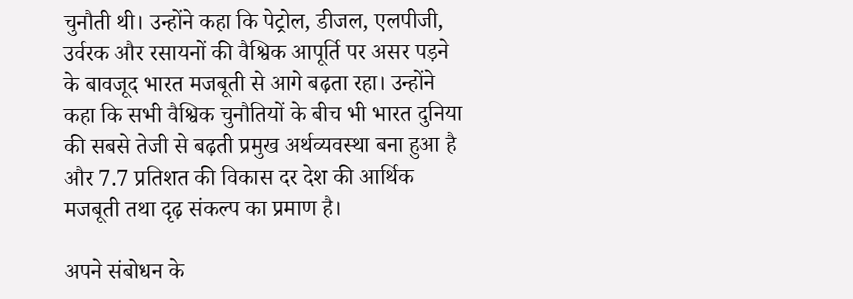चुनौती थी। उन्होंने कहा कि पेट्रोल, डीजल, एलपीजी, उर्वरक और रसायनों की वैश्विक आपूर्ति पर असर पड़ने के बावजूद भारत मजबूती से आगे बढ़ता रहा। उन्होंने कहा कि सभी वैश्विक चुनौतियों के बीच भी भारत दुनिया की सबसे तेजी से बढ़ती प्रमुख अर्थव्यवस्था बना हुआ है और 7.7 प्रतिशत की विकास दर देश की आर्थिक मजबूती तथा दृढ़ संकल्प का प्रमाण है।

अपने संबोधन के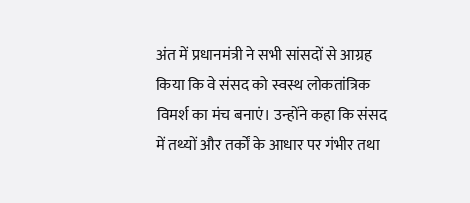अंत में प्रधानमंत्री ने सभी सांसदों से आग्रह किया कि वे संसद को स्वस्थ लोकतांत्रिक विमर्श का मंच बनाएं। उन्होंने कहा कि संसद में तथ्यों और तर्कों के आधार पर गंभीर तथा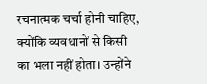रचनात्मक चर्चा होनी चाहिए, क्योंकि व्यवधानों से किसी का भला नहीं होता। उन्होंने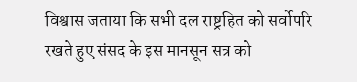विश्वास जताया कि सभी दल राष्ट्रहित को सर्वोपरि रखते हुए संसद के इस मानसून सत्र को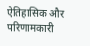ऐतिहासिक और परिणामकारी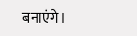बनाएंगे।